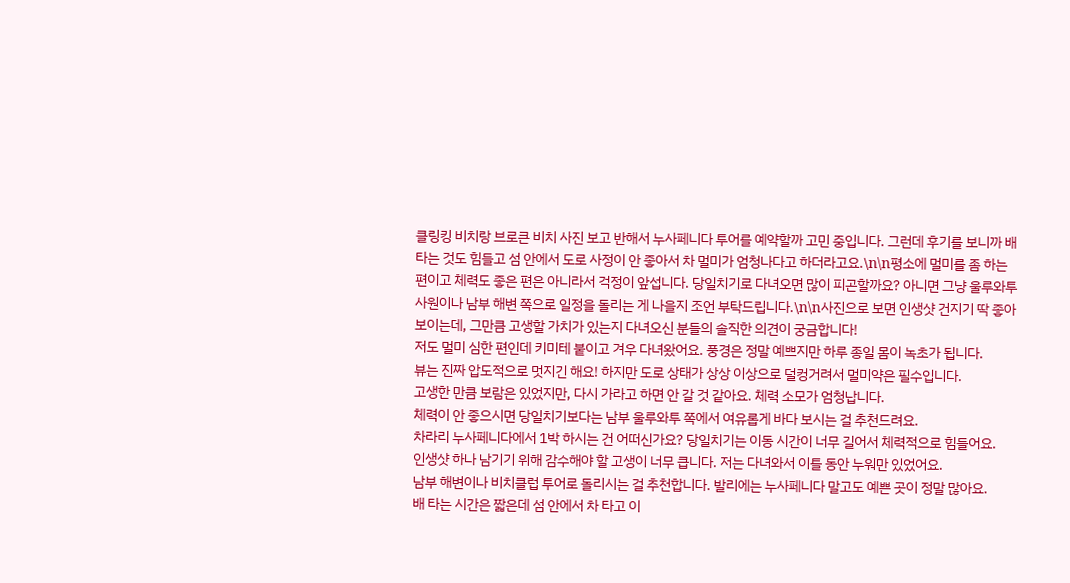클링킹 비치랑 브로큰 비치 사진 보고 반해서 누사페니다 투어를 예약할까 고민 중입니다. 그런데 후기를 보니까 배 타는 것도 힘들고 섬 안에서 도로 사정이 안 좋아서 차 멀미가 엄청나다고 하더라고요.\n\n평소에 멀미를 좀 하는 편이고 체력도 좋은 편은 아니라서 걱정이 앞섭니다. 당일치기로 다녀오면 많이 피곤할까요? 아니면 그냥 울루와투 사원이나 남부 해변 쪽으로 일정을 돌리는 게 나을지 조언 부탁드립니다.\n\n사진으로 보면 인생샷 건지기 딱 좋아 보이는데, 그만큼 고생할 가치가 있는지 다녀오신 분들의 솔직한 의견이 궁금합니다!
저도 멀미 심한 편인데 키미테 붙이고 겨우 다녀왔어요. 풍경은 정말 예쁘지만 하루 종일 몸이 녹초가 됩니다.
뷰는 진짜 압도적으로 멋지긴 해요! 하지만 도로 상태가 상상 이상으로 덜컹거려서 멀미약은 필수입니다.
고생한 만큼 보람은 있었지만, 다시 가라고 하면 안 갈 것 같아요. 체력 소모가 엄청납니다.
체력이 안 좋으시면 당일치기보다는 남부 울루와투 쪽에서 여유롭게 바다 보시는 걸 추천드려요.
차라리 누사페니다에서 1박 하시는 건 어떠신가요? 당일치기는 이동 시간이 너무 길어서 체력적으로 힘들어요.
인생샷 하나 남기기 위해 감수해야 할 고생이 너무 큽니다. 저는 다녀와서 이틀 동안 누워만 있었어요.
남부 해변이나 비치클럽 투어로 돌리시는 걸 추천합니다. 발리에는 누사페니다 말고도 예쁜 곳이 정말 많아요.
배 타는 시간은 짧은데 섬 안에서 차 타고 이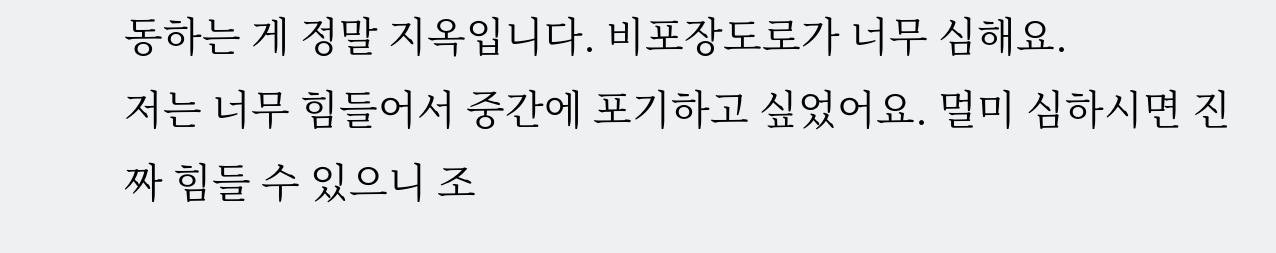동하는 게 정말 지옥입니다. 비포장도로가 너무 심해요.
저는 너무 힘들어서 중간에 포기하고 싶었어요. 멀미 심하시면 진짜 힘들 수 있으니 조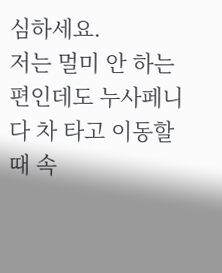심하세요.
저는 멀미 안 하는 편인데도 누사페니다 차 타고 이동할 때 속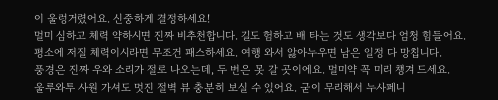이 울렁거렸어요. 신중하게 결정하세요!
멀미 심하고 체력 약하시면 진짜 비추천합니다. 길도 험하고 배 타는 것도 생각보다 엄청 힘들어요.
평소에 저질 체력이시라면 무조건 패스하세요. 여행 와서 앓아누우면 남은 일정 다 망칩니다.
풍경은 진짜 우와 소리가 절로 나오는데, 두 번은 못 갈 곳이에요. 멀미약 꼭 미리 챙겨 드세요.
울루와투 사원 가셔도 멋진 절벽 뷰 충분히 보실 수 있어요. 굳이 무리해서 누사페니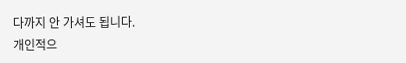다까지 안 가셔도 됩니다.
개인적으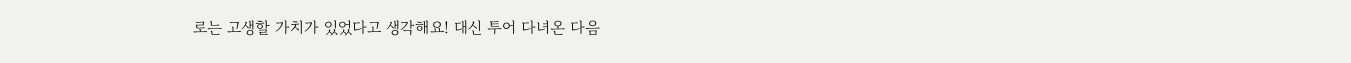로는 고생할 가치가 있었다고 생각해요! 대신 투어 다녀온 다음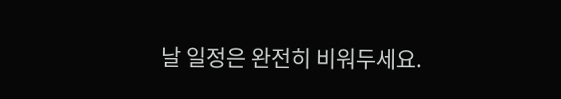날 일정은 완전히 비워두세요.